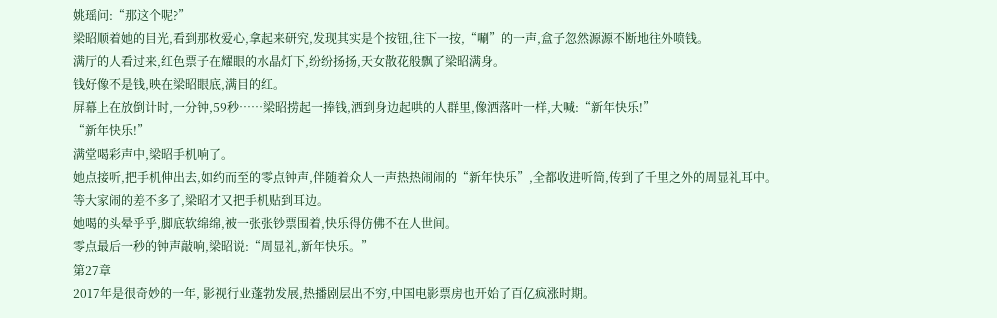姚瑶问:“那这个呢?”
梁昭顺着她的目光,看到那枚爱心,拿起来研究,发现其实是个按钮,往下一按,“唰”的一声,盒子忽然源源不断地往外喷钱。
满厅的人看过来,红色票子在耀眼的水晶灯下,纷纷扬扬,天女散花般飘了梁昭满身。
钱好像不是钱,映在梁昭眼底,满目的红。
屏幕上在放倒计时,一分钟,59秒……梁昭捞起一捧钱,洒到身边起哄的人群里,像洒落叶一样,大喊:“新年快乐!”
“新年快乐!”
满堂喝彩声中,梁昭手机响了。
她点接听,把手机伸出去,如约而至的零点钟声,伴随着众人一声热热闹闹的“新年快乐”,全都收进听筒,传到了千里之外的周显礼耳中。
等大家闹的差不多了,梁昭才又把手机贴到耳边。
她喝的头晕乎乎,脚底软绵绵,被一张张钞票围着,快乐得仿佛不在人世间。
零点最后一秒的钟声敲响,梁昭说:“周显礼,新年快乐。”
第27章
2017年是很奇妙的一年, 影视行业蓬勃发展,热播剧层出不穷,中国电影票房也开始了百亿疯涨时期。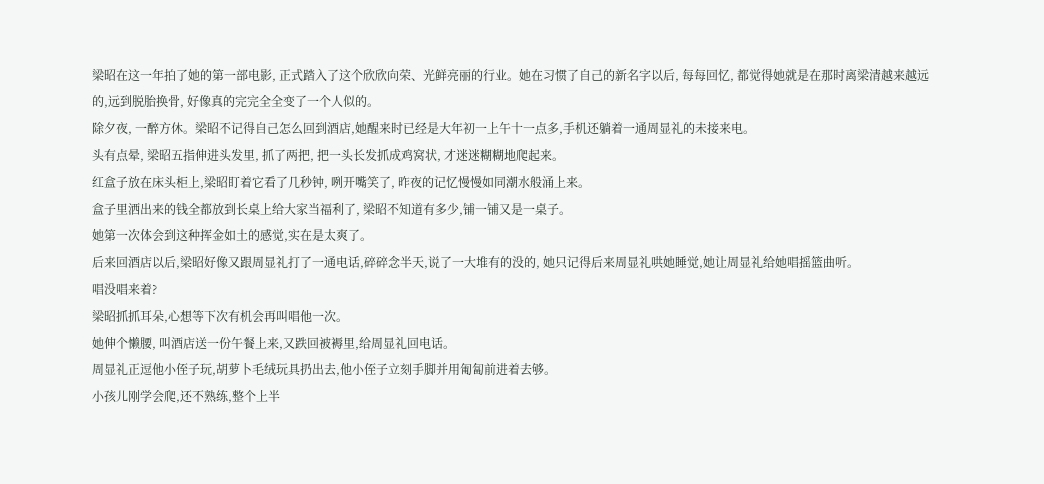梁昭在这一年拍了她的第一部电影, 正式踏入了这个欣欣向荣、光鲜亮丽的行业。她在习惯了自己的新名字以后, 每每回忆, 都觉得她就是在那时离梁清越来越远的,远到脱胎换骨, 好像真的完完全全变了一个人似的。
除夕夜, 一醉方休。梁昭不记得自己怎么回到酒店,她醒来时已经是大年初一上午十一点多,手机还躺着一通周显礼的未接来电。
头有点晕, 梁昭五指伸进头发里, 抓了两把, 把一头长发抓成鸡窝状, 才迷迷糊糊地爬起来。
红盒子放在床头柜上,梁昭盯着它看了几秒钟, 咧开嘴笑了, 昨夜的记忆慢慢如同潮水般涌上来。
盒子里洒出来的钱全都放到长桌上给大家当福利了, 梁昭不知道有多少,铺一铺又是一桌子。
她第一次体会到这种挥金如土的感觉,实在是太爽了。
后来回酒店以后,梁昭好像又跟周显礼打了一通电话,碎碎念半天,说了一大堆有的没的, 她只记得后来周显礼哄她睡觉,她让周显礼给她唱摇篮曲听。
唱没唱来着?
梁昭抓抓耳朵,心想等下次有机会再叫唱他一次。
她伸个懒腰, 叫酒店送一份午餐上来,又跌回被褥里,给周显礼回电话。
周显礼正逗他小侄子玩,胡萝卜毛绒玩具扔出去,他小侄子立刻手脚并用匍匐前进着去够。
小孩儿刚学会爬,还不熟练,整个上半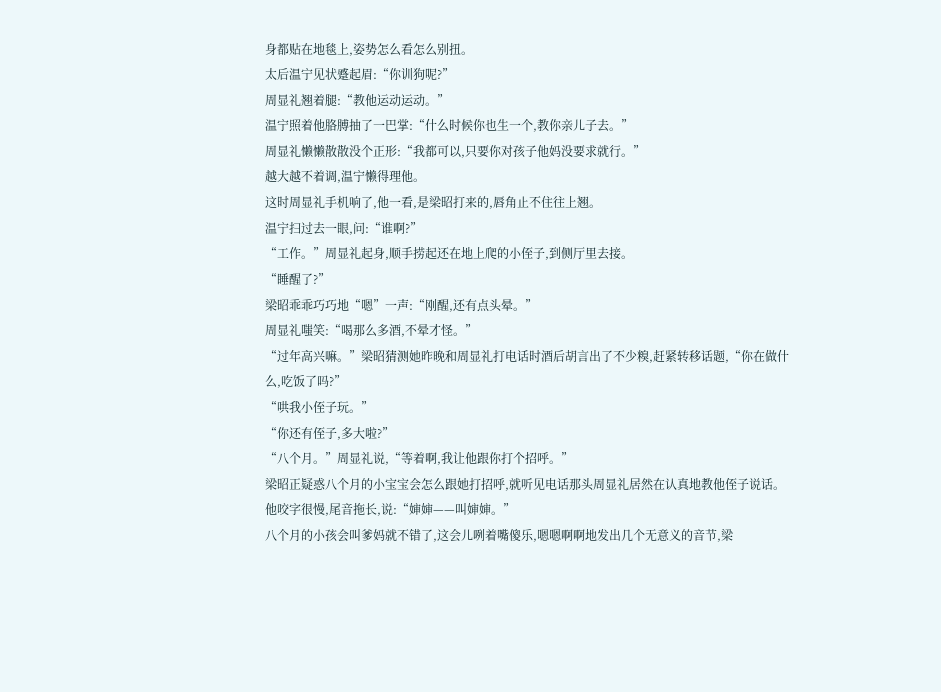身都贴在地毯上,姿势怎么看怎么别扭。
太后温宁见状蹙起眉:“你训狗呢?”
周显礼翘着腿:“教他运动运动。”
温宁照着他胳膊抽了一巴掌:“什么时候你也生一个,教你亲儿子去。”
周显礼懒懒散散没个正形:“我都可以,只要你对孩子他妈没要求就行。”
越大越不着调,温宁懒得理他。
这时周显礼手机响了,他一看,是梁昭打来的,唇角止不住往上翘。
温宁扫过去一眼,问:“谁啊?”
“工作。”周显礼起身,顺手捞起还在地上爬的小侄子,到侧厅里去接。
“睡醒了?”
梁昭乖乖巧巧地“嗯”一声:“刚醒,还有点头晕。”
周显礼嗤笑:“喝那么多酒,不晕才怪。”
“过年高兴嘛。”梁昭猜测她昨晚和周显礼打电话时酒后胡言出了不少糗,赶紧转移话题,“你在做什么,吃饭了吗?”
“哄我小侄子玩。”
“你还有侄子,多大啦?”
“八个月。”周显礼说,“等着啊,我让他跟你打个招呼。”
梁昭正疑惑八个月的小宝宝会怎么跟她打招呼,就听见电话那头周显礼居然在认真地教他侄子说话。
他咬字很慢,尾音拖长,说:“婶婶——叫婶婶。”
八个月的小孩会叫爹妈就不错了,这会儿咧着嘴傻乐,嗯嗯啊啊地发出几个无意义的音节,梁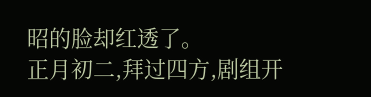昭的脸却红透了。
正月初二,拜过四方,剧组开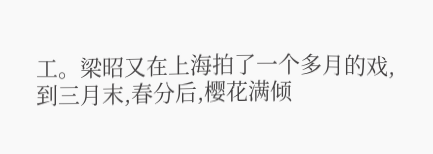工。梁昭又在上海拍了一个多月的戏,到三月末,春分后,樱花满倾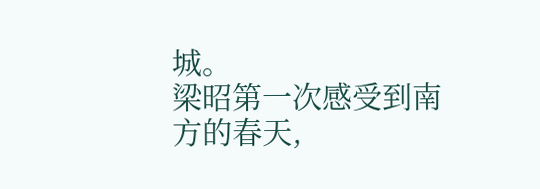城。
梁昭第一次感受到南方的春天,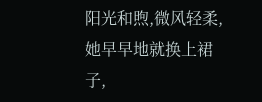阳光和煦,微风轻柔,她早早地就换上裙子,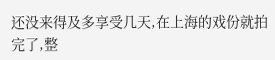还没来得及多享受几天,在上海的戏份就拍完了,整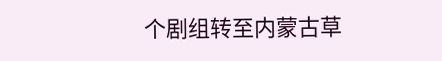个剧组转至内蒙古草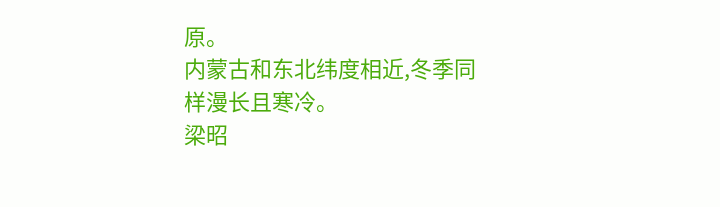原。
内蒙古和东北纬度相近,冬季同样漫长且寒冷。
梁昭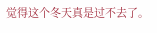觉得这个冬天真是过不去了。